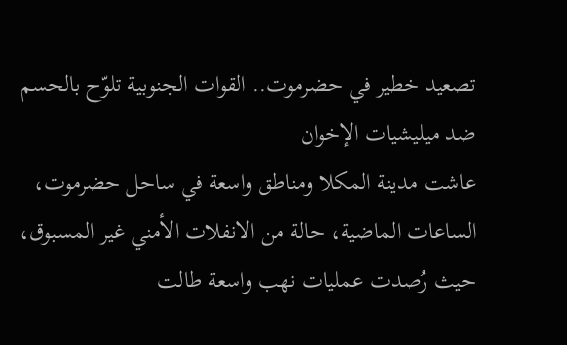تصعيد خطير في حضرموت.. القوات الجنوبية تلوّح بالحسم ضد ميليشيات الإخوان
عاشت مدينة المكلا ومناطق واسعة في ساحل حضرموت، الساعات الماضية، حالة من الانفلات الأمني غير المسبوق، حيث رُصدت عمليات نهب واسعة طالت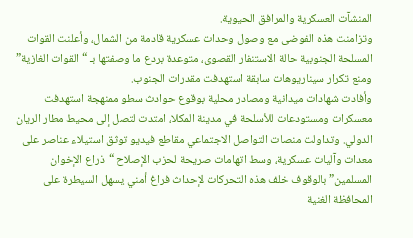المنشآت العسكرية والمرافق الحيوية.
وتزامنت هذه الفوضى مع وصول وحدات عسكرية قادمة من الشمال، وأعلنت القوات المسلحة الجنوبية حالة الاستنفار القصوى، متوعدة بردع ما وصفتها بـ “القوات الغازية” ومنع تكرار سيناريوهات سابقة استهدفت مقدرات الجنوب.
وأفادت شهادات ميدانية ومصادر محلية بوقوع حوادث سطو ممنهجة استهدفت معسكرات ومستودعات للأسلحة في مدينة المكلا، امتدت لتصل إلى محيط مطار الريان الدولي. وتداولت منصات التواصل الاجتماعي مقاطع فيديو توثق استيلاء عناصر على معدات وآليات عسكرية، وسط اتهامات صريحة لحزب الإصلاح “ذراع الإخوان المسلمين” بالوقوف خلف هذه التحركات لإحداث فراغ أمني يسهل السيطرة على المحافظة الغنية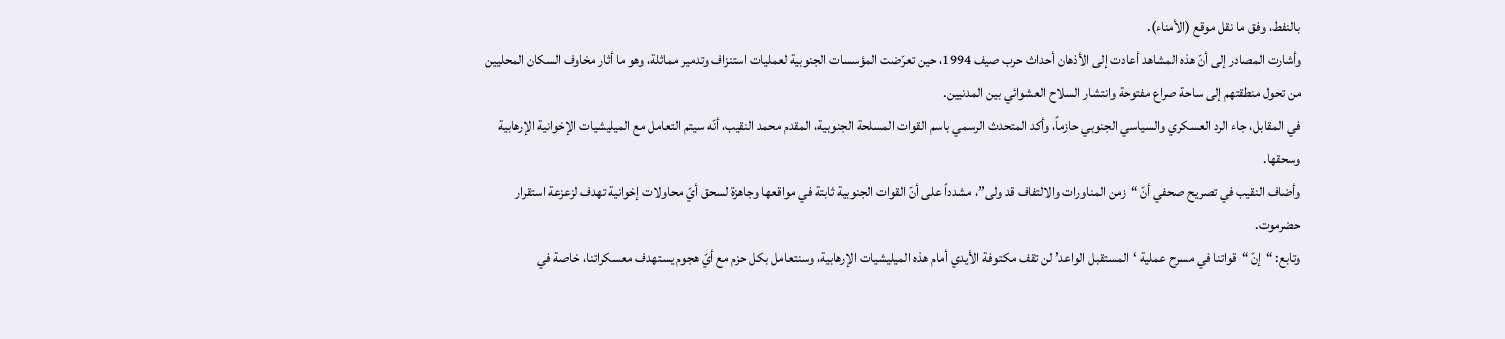بالنفط، وفق ما نقل موقع (الأمناء).
وأشارت المصادر إلى أنّ هذه المشاهد أعادت إلى الأذهان أحداث حرب صيف 1994، حين تعرّضت المؤسسات الجنوبية لعمليات استنزاف وتدمير مماثلة، وهو ما أثار مخاوف السكان المحليين من تحول منطقتهم إلى ساحة صراع مفتوحة وانتشار السلاح العشوائي بين المدنيين.
في المقابل، جاء الرد العسكري والسياسي الجنوبي حازماً، وأكد المتحدث الرسمي باسم القوات المسلحة الجنوبية، المقدم محمد النقيب، أنّه سيتم التعامل مع الميليشيات الإخوانية الإرهابية وسحقها.
وأضاف النقيب في تصريح صحفي أنّ “زمن المناورات والالتفاف قد ولى”، مشدداً على أنّ القوات الجنوبية ثابتة في مواقعها وجاهزة لسحق أيّ محاولات إخوانية تهدف لزعزعة استقرار حضرموت.
وتابع: “إنّ “قواتنا في مسرح عملية ‘المستقبل الواعد’ لن تقف مكتوفة الأيدي أمام هذه الميليشيات الإرهابية، وسنتعامل بكل حزم مع أيّ هجوم يستهدف معسكراتنا، خاصة في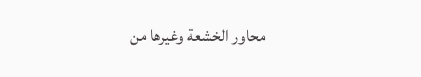محاور الخشعة وغيرها من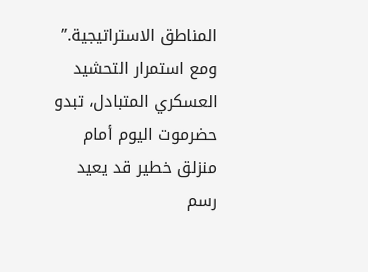المناطق الاستراتيجية.”
ومع استمرار التحشيد العسكري المتبادل، تبدو حضرموت اليوم أمام منزلق خطير قد يعيد رسم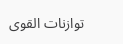توازنات القوى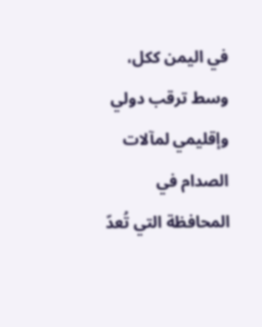في اليمن ككل، وسط ترقب دولي وإقليمي لمآلات الصدام في المحافظة التي تُعدّ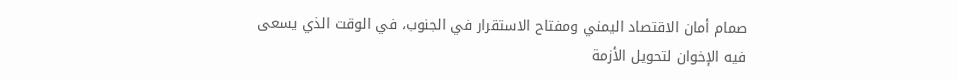صمام أمان الاقتصاد اليمني ومفتاح الاستقرار في الجنوب، في الوقت الذي يسعى فيه الإخوان لتحويل الأزمة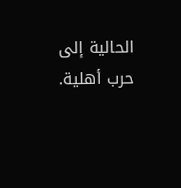الحالية إلى حرب أهلية.